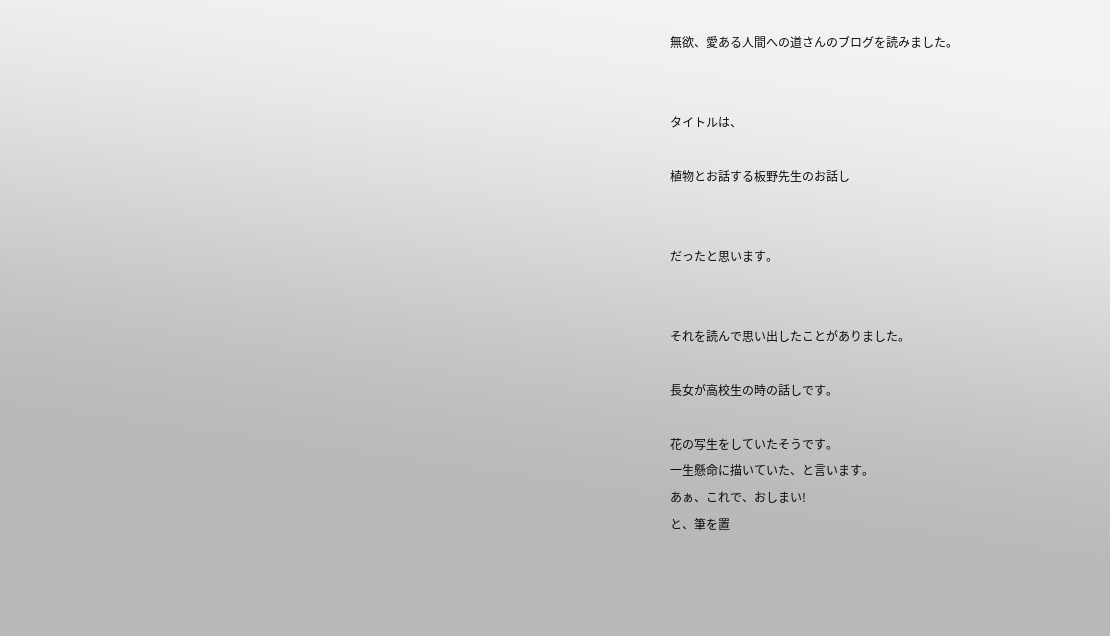無欲、愛ある人間への道さんのブログを読みました。


タイトルは、

植物とお話する板野先生のお話し


だったと思います。


それを読んで思い出したことがありました。

長女が高校生の時の話しです。

花の写生をしていたそうです。
一生懸命に描いていた、と言います。
あぁ、これで、おしまい!
と、筆を置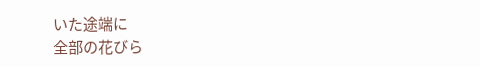いた途端に
全部の花びら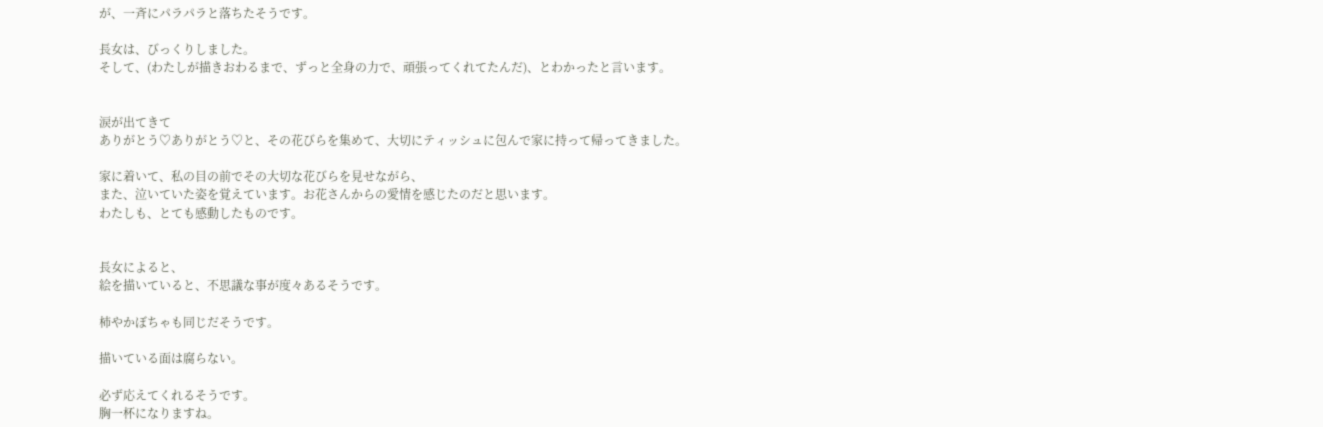が、一斉にパラパラと落ちたそうです。

長女は、びっくりしました。
そして、(わたしが描きおわるまで、ずっと全身の力で、頑張ってくれてたんだ)、とわかったと言います。


涙が出てきて
ありがとう♡ありがとう♡と、その花びらを集めて、大切にティッシュに包んで家に持って帰ってきました。

家に着いて、私の目の前でその大切な花びらを見せながら、
また、泣いていた姿を覚えています。お花さんからの愛情を感じたのだと思います。
わたしも、とても感動したものです。


長女によると、
絵を描いていると、不思議な事が度々あるそうです。

柿やかぼちゃも同じだそうです。

描いている面は腐らない。

必ず応えてくれるそうです。
胸一杯になりますね。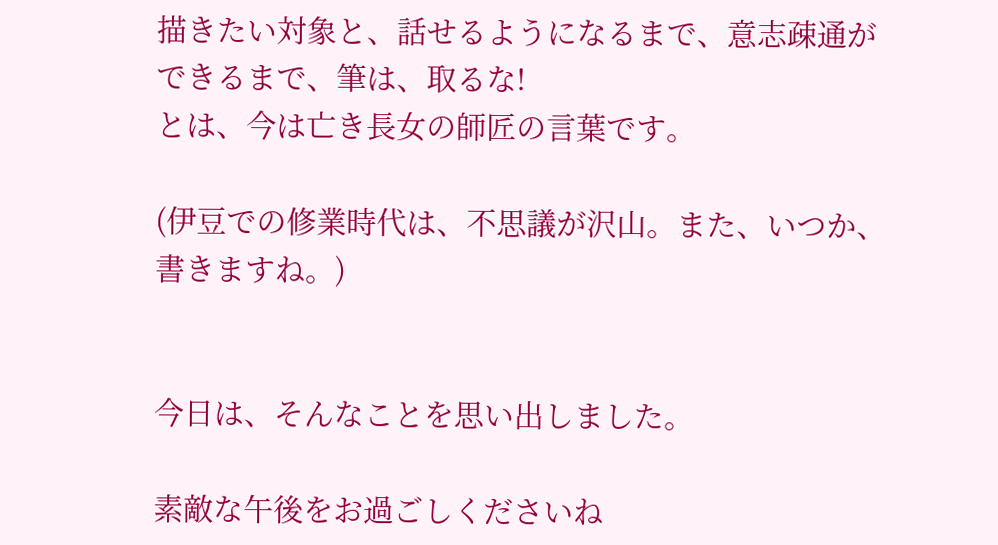描きたい対象と、話せるようになるまで、意志疎通ができるまで、筆は、取るな!
とは、今は亡き長女の師匠の言葉です。

(伊豆での修業時代は、不思議が沢山。また、いつか、書きますね。)


今日は、そんなことを思い出しました。

素敵な午後をお過ごしくださいね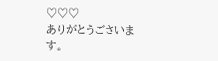♡♡♡
ありがとうごさいます。